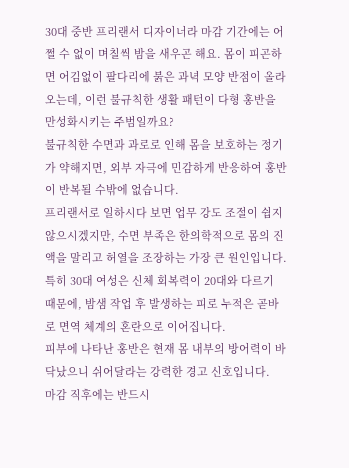30대 중반 프리랜서 디자이너라 마감 기간에는 어쩔 수 없이 며칠씩 밤을 새우곤 해요. 몸이 피곤하면 어김없이 팔다리에 붉은 과녁 모양 반점이 올라오는데, 이런 불규칙한 생활 패턴이 다형 홍반을 만성화시키는 주범일까요?
불규칙한 수면과 과로로 인해 몸을 보호하는 정기가 약해지면, 외부 자극에 민감하게 반응하여 홍반이 반복될 수밖에 없습니다.
프리랜서로 일하시다 보면 업무 강도 조절이 쉽지 않으시겠지만, 수면 부족은 한의학적으로 몸의 진액을 말리고 허열을 조장하는 가장 큰 원인입니다.
특히 30대 여성은 신체 회복력이 20대와 다르기 때문에, 밤샘 작업 후 발생하는 피로 누적은 곧바로 면역 체계의 혼란으로 이어집니다.
피부에 나타난 홍반은 현재 몸 내부의 방어력이 바닥났으니 쉬어달라는 강력한 경고 신호입니다.
마감 직후에는 반드시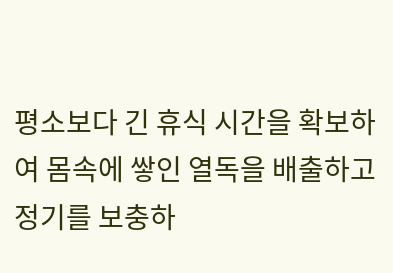평소보다 긴 휴식 시간을 확보하여 몸속에 쌓인 열독을 배출하고 정기를 보충하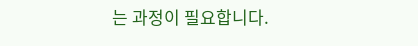는 과정이 필요합니다.